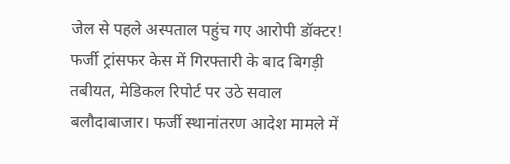जेल से पहले अस्पताल पहुंच गए आरोपी डॉक्टर! फर्जी ट्रांसफर केस में गिरफ्तारी के बाद बिगड़ी तबीयत, मेडिकल रिपोर्ट पर उठे सवाल
बलौदाबाजार। फर्जी स्थानांतरण आदेश मामले में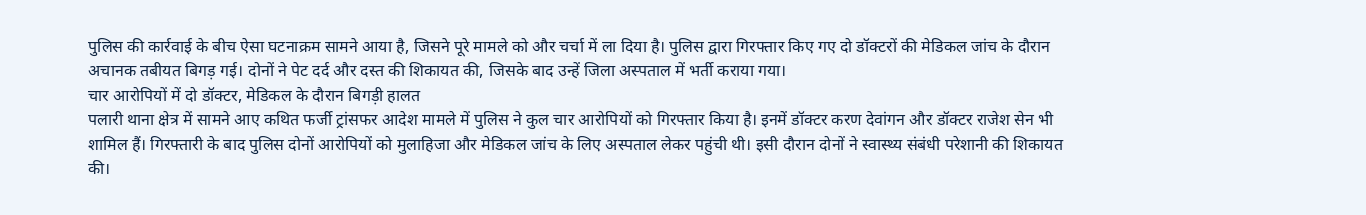पुलिस की कार्रवाई के बीच ऐसा घटनाक्रम सामने आया है, जिसने पूरे मामले को और चर्चा में ला दिया है। पुलिस द्वारा गिरफ्तार किए गए दो डॉक्टरों की मेडिकल जांच के दौरान अचानक तबीयत बिगड़ गई। दोनों ने पेट दर्द और दस्त की शिकायत की, जिसके बाद उन्हें जिला अस्पताल में भर्ती कराया गया।
चार आरोपियों में दो डॉक्टर, मेडिकल के दौरान बिगड़ी हालत
पलारी थाना क्षेत्र में सामने आए कथित फर्जी ट्रांसफर आदेश मामले में पुलिस ने कुल चार आरोपियों को गिरफ्तार किया है। इनमें डॉक्टर करण देवांगन और डॉक्टर राजेश सेन भी शामिल हैं। गिरफ्तारी के बाद पुलिस दोनों आरोपियों को मुलाहिजा और मेडिकल जांच के लिए अस्पताल लेकर पहुंची थी। इसी दौरान दोनों ने स्वास्थ्य संबंधी परेशानी की शिकायत की।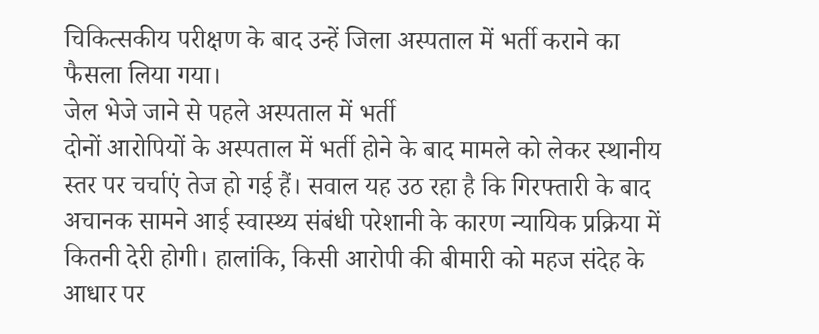चिकित्सकीय परीक्षण के बाद उन्हें जिला अस्पताल में भर्ती कराने का फैसला लिया गया।
जेल भेजे जाने से पहले अस्पताल में भर्ती
दोनों आरोपियों के अस्पताल में भर्ती होने के बाद मामले को लेकर स्थानीय स्तर पर चर्चाएं तेज हो गई हैं। सवाल यह उठ रहा है कि गिरफ्तारी के बाद अचानक सामने आई स्वास्थ्य संबंधी परेशानी के कारण न्यायिक प्रक्रिया में कितनी देरी होगी। हालांकि, किसी आरोपी की बीमारी को महज संदेह के आधार पर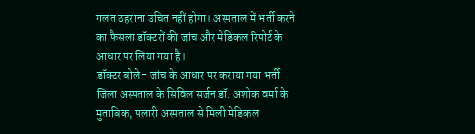गलत ठहराना उचित नहीं होगा। अस्पताल में भर्ती करने का फैसला डॉक्टरों की जांच और मेडिकल रिपोर्ट के आधार पर लिया गया है।
डॉक्टर बोले- जांच के आधार पर कराया गया भर्ती
जिला अस्पताल के सिविल सर्जन डॉ. अशोक वर्मा के मुताबिक, पलारी अस्पताल से मिली मेडिकल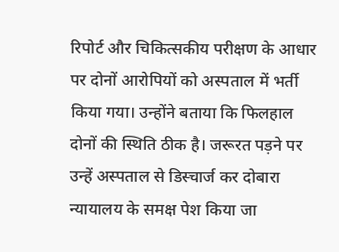रिपोर्ट और चिकित्सकीय परीक्षण के आधार पर दोनों आरोपियों को अस्पताल में भर्ती किया गया। उन्होंने बताया कि फिलहाल दोनों की स्थिति ठीक है। जरूरत पड़ने पर उन्हें अस्पताल से डिस्चार्ज कर दोबारा न्यायालय के समक्ष पेश किया जा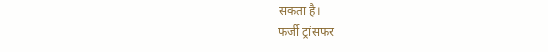सकता है।
फर्जी ट्रांसफर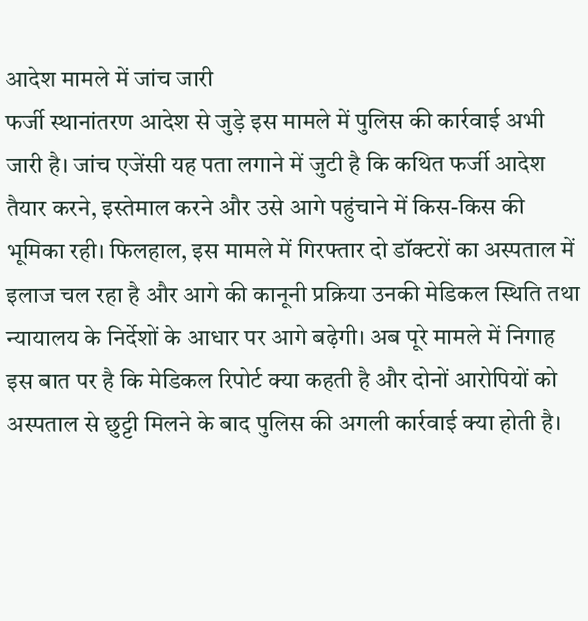आदेश मामले में जांच जारी
फर्जी स्थानांतरण आदेश से जुड़े इस मामले में पुलिस की कार्रवाई अभी जारी है। जांच एजेंसी यह पता लगाने में जुटी है कि कथित फर्जी आदेश तैयार करने, इस्तेमाल करने और उसे आगे पहुंचाने में किस-किस की भूमिका रही। फिलहाल, इस मामले में गिरफ्तार दो डॉक्टरों का अस्पताल में इलाज चल रहा है और आगे की कानूनी प्रक्रिया उनकी मेडिकल स्थिति तथा न्यायालय के निर्देशों के आधार पर आगे बढ़ेगी। अब पूरे मामले में निगाह इस बात पर है कि मेडिकल रिपोर्ट क्या कहती है और दोनों आरोपियों को अस्पताल से छुट्टी मिलने के बाद पुलिस की अगली कार्रवाई क्या होती है।